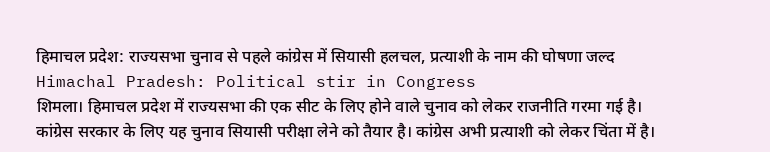हिमाचल प्रदेश: राज्यसभा चुनाव से पहले कांग्रेस में सियासी हलचल, प्रत्याशी के नाम की घोषणा जल्द
Himachal Pradesh: Political stir in Congress
शिमला। हिमाचल प्रदेश में राज्यसभा की एक सीट के लिए होने वाले चुनाव को लेकर राजनीति गरमा गई है। कांग्रेस सरकार के लिए यह चुनाव सियासी परीक्षा लेने को तैयार है। कांग्रेस अभी प्रत्याशी को लेकर चिंता में है।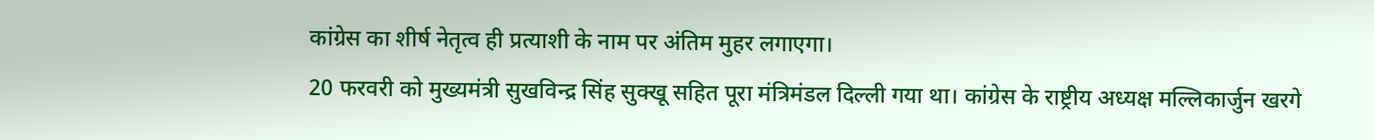कांग्रेस का शीर्ष नेतृत्व ही प्रत्याशी के नाम पर अंतिम मुहर लगाएगा।
20 फरवरी को मुख्यमंत्री सुखविन्द्र सिंह सुक्खू सहित पूरा मंत्रिमंडल दिल्ली गया था। कांग्रेस के राष्ट्रीय अध्यक्ष मल्लिकार्जुन खरगे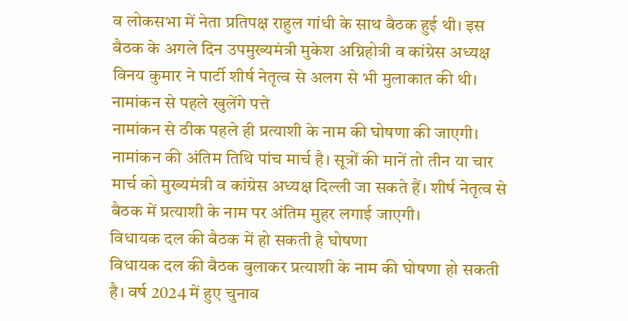व लोकसभा में नेता प्रतिपक्ष राहुल गांधी के साथ बैठक हुई थी। इस बैठक के अगले दिन उपमुख्यमंत्री मुकेश अग्निहोत्री व कांग्रेस अध्यक्ष विनय कुमार ने पार्टी शीर्ष नेतृत्व से अलग से भी मुलाकात की थी।
नामांकन से पहले खुलेंगे पत्ते
नामांकन से ठीक पहले ही प्रत्याशी के नाम की घोषणा की जाएगी। नामांकन की अंतिम तिथि पांच मार्च है। सूत्रों की मानें तो तीन या चार मार्च को मुख्यमंत्री व कांग्रेस अध्यक्ष दिल्ली जा सकते हैं। शीर्ष नेतृत्व से बैठक में प्रत्याशी के नाम पर अंतिम मुहर लगाई जाएगी।
विधायक दल की बैठक में हो सकती है घोषणा
विधायक दल की बैठक बुलाकर प्रत्याशी के नाम की घोषणा हो सकती है। वर्ष 2024 में हुए चुनाव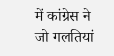में कांग्रेस ने जो गलतियां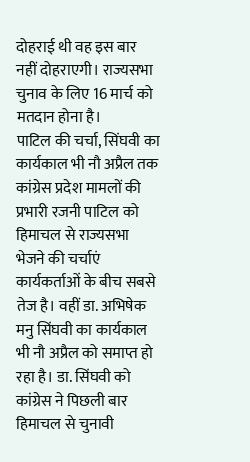दोहराई थी वह इस बार नहीं दोहराएगी। राज्यसभा चुनाव के लिए 16 मार्च को मतदान होना है।
पाटिल की चर्चा, सिंघवी का कार्यकाल भी नौ अप्रैल तक
कांग्रेस प्रदेश मामलों की प्रभारी रजनी पाटिल को हिमाचल से राज्यसभा भेजने की चर्चाएं कार्यकर्ताओं के बीच सबसे तेज है। वहीं डा. अभिषेक मनु सिंघवी का कार्यकाल भी नौ अप्रैल को समाप्त हो रहा है। डा. सिंघवी को कांग्रेस ने पिछली बार हिमाचल से चुनावी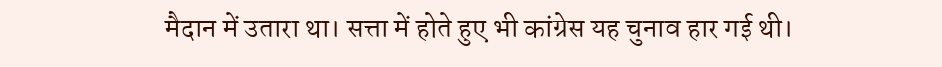मैदान में उतारा था। सत्ता में होते हुए भी कांग्रेस यह चुनाव हार गई थी।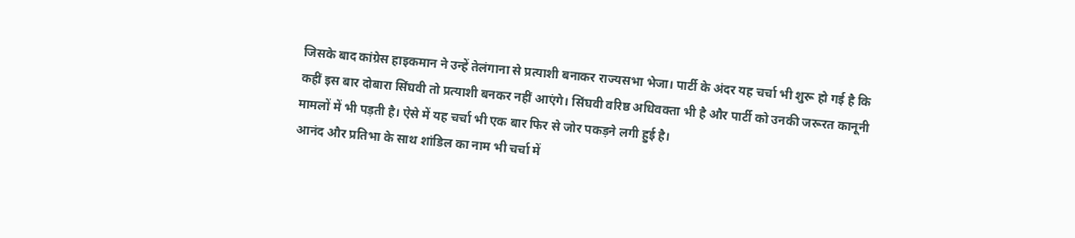जिसके बाद कांग्रेस हाइकमान ने उन्हें तेलंगाना से प्रत्याशी बनाकर राज्यसभा भेजा। पार्टी के अंदर यह चर्चा भी शुरू हो गई है कि कहीं इस बार दोबारा सिंघवी तो प्रत्याशी बनकर नहीं आएंगे। सिंघवी वरिष्ठ अधिवक्ता भी है और पार्टी को उनकी जरूरत कानूनी मामलों में भी पड़ती है। ऐसे में यह चर्चा भी एक बार फिर से जोर पकड़ने लगी हुई है।
आनंद और प्रतिभा के साथ शांडिल का नाम भी चर्चा में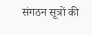संगठन सूत्रों की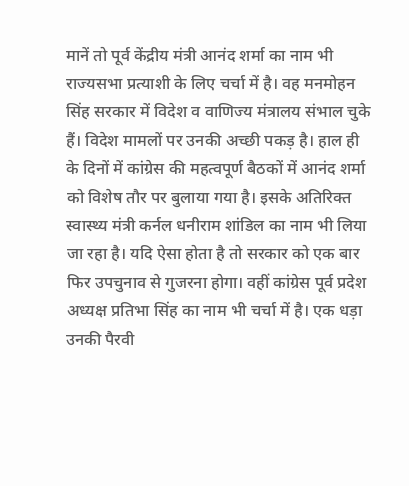मानें तो पूर्व केंद्रीय मंत्री आनंद शर्मा का नाम भी राज्यसभा प्रत्याशी के लिए चर्चा में है। वह मनमोहन सिंह सरकार में विदेश व वाणिज्य मंत्रालय संभाल चुके हैं। विदेश मामलों पर उनकी अच्छी पकड़ है। हाल ही के दिनों में कांग्रेस की महत्वपूर्ण बैठकों में आनंद शर्मा को विशेष तौर पर बुलाया गया है। इसके अतिरिक्त स्वास्थ्य मंत्री कर्नल धनीराम शांडिल का नाम भी लिया जा रहा है। यदि ऐसा होता है तो सरकार को एक बार फिर उपचुनाव से गुजरना होगा। वहीं कांग्रेस पूर्व प्रदेश अध्यक्ष प्रतिभा सिंह का नाम भी चर्चा में है। एक धड़ा उनकी पैरवी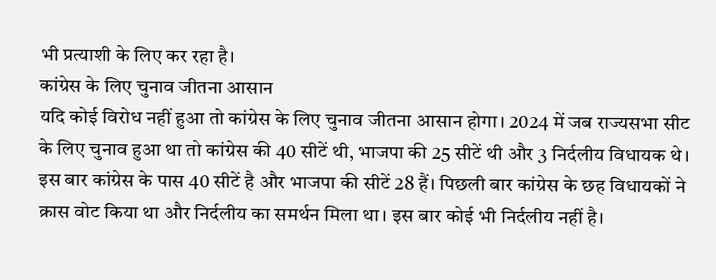भी प्रत्याशी के लिए कर रहा है।
कांग्रेस के लिए चुनाव जीतना आसान
यदि कोई विरोध नहीं हुआ तो कांग्रेस के लिए चुनाव जीतना आसान होगा। 2024 में जब राज्यसभा सीट के लिए चुनाव हुआ था तो कांग्रेस की 40 सीटें थी, भाजपा की 25 सीटें थी और 3 निर्दलीय विधायक थे। इस बार कांग्रेस के पास 40 सीटें है और भाजपा की सीटें 28 हैं। पिछली बार कांग्रेस के छह विधायकों ने क्रास वोट किया था और निर्दलीय का समर्थन मिला था। इस बार कोई भी निर्दलीय नहीं है।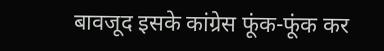बावजूद इसके कांग्रेस फूंक-फूंक कर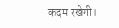कदम रखेगी।